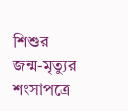শিশুর জন্ম-মৃত্যুর শংসাপত্রে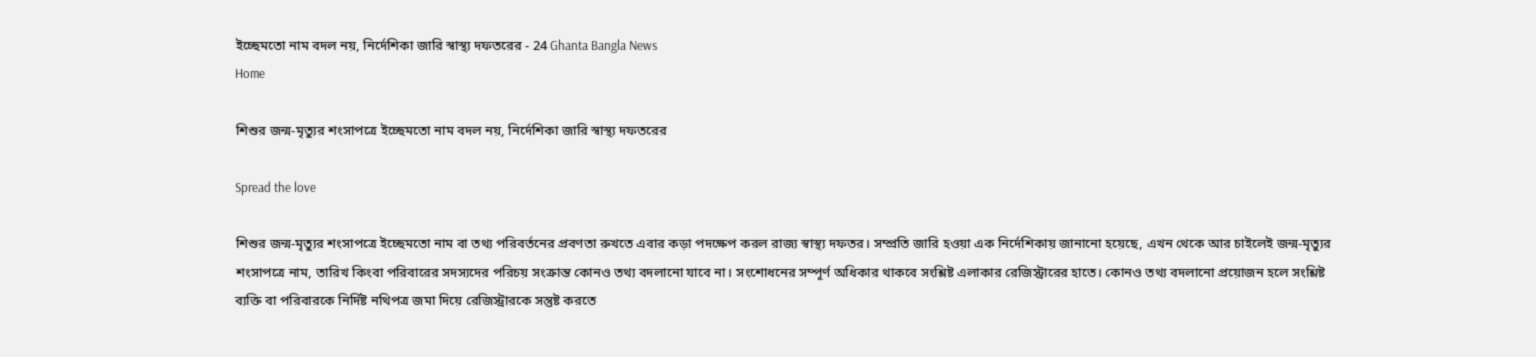ইচ্ছেমতো নাম বদল নয়, নির্দেশিকা জারি স্বাস্থ্য দফতরের - 24 Ghanta Bangla News
Home

শিশুর জন্ম-মৃত্যুর শংসাপত্রে ইচ্ছেমতো নাম বদল নয়, নির্দেশিকা জারি স্বাস্থ্য দফতরের

Spread the love

শিশুর জন্ম-মৃত্যুর শংসাপত্রে ইচ্ছেমতো নাম বা তথ্য পরিবর্তনের প্রবণতা রুখতে এবার কড়া পদক্ষেপ করল রাজ্য স্বাস্থ্য দফতর। সম্প্রতি জারি হওয়া এক নির্দেশিকায় জানানো হয়েছে, এখন থেকে আর চাইলেই জন্ম-মৃত্যুর শংসাপত্রে নাম, তারিখ কিংবা পরিবারের সদস্যদের পরিচয় সংক্রান্ত কোনও তথ্য বদলানো যাবে না। সংশোধনের সম্পূর্ণ অধিকার থাকবে সংশ্লিষ্ট এলাকার রেজিস্ট্রারের হাতে। কোনও তথ্য বদলানো প্রয়োজন হলে সংশ্লিষ্ট ব্যক্তি বা পরিবারকে নির্দিষ্ট নথিপত্র জমা দিয়ে রেজিস্ট্রারকে সন্তুষ্ট করতে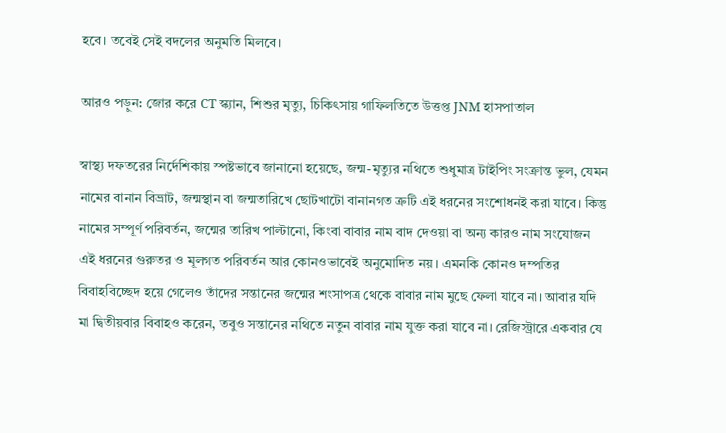হবে। তবেই সেই বদলের অনুমতি মিলবে।

আরও পড়ুন: জোর করে CT স্ক্যান, শিশুর মৃত্যু, চিকিৎসায় গাফিলতিতে উত্তপ্ত JNM হাসপাতাল

স্বাস্থ্য দফতরের নির্দেশিকায় স্পষ্টভাবে জানানো হয়েছে, জন্ম-মৃত্যুর নথিতে শুধুমাত্র টাইপিং সংক্রান্ত ভুল, যেমন নামের বানান বিভ্রাট, জন্মস্থান বা জন্মতারিখে ছোটখাটো বানানগত ত্রুটি এই ধরনের সংশোধনই করা যাবে। কিন্তু নামের সম্পূর্ণ পরিবর্তন, জন্মের তারিখ পাল্টানো, কিংবা বাবার নাম বাদ দেওয়া বা অন্য কারও নাম সংযোজন এই ধরনের গুরুতর ও মূলগত পরিবর্তন আর কোনওভাবেই অনুমোদিত নয়। এমনকি কোনও দম্পতির বিবাহবিচ্ছেদ হয়ে গেলেও তাঁদের সন্তানের জন্মের শংসাপত্র থেকে বাবার নাম মুছে ফেলা যাবে না। আবার যদি মা দ্বিতীয়বার বিবাহও করেন, তবুও সন্তানের নথিতে নতুন বাবার নাম যুক্ত করা যাবে না। রেজিস্ট্রারে একবার যে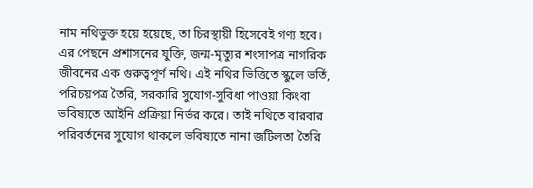নাম নথিভুক্ত হয়ে হয়েছে, তা চিরস্থায়ী হিসেবেই গণ্য হবে। এর পেছনে প্রশাসনের যুক্তি, জন্ম-মৃত্যুর শংসাপত্র নাগরিক জীবনের এক গুরুত্বপূর্ণ নথি। এই নথির ভিত্তিতে স্কুলে ভর্তি, পরিচয়পত্র তৈরি, সরকারি সুযোগ-সুবিধা পাওয়া কিংবা ভবিষ্যতে আইনি প্রক্রিয়া নির্ভর করে। তাই নথিতে বারবার পরিবর্তনের সুযোগ থাকলে ভবিষ্যতে নানা জটিলতা তৈরি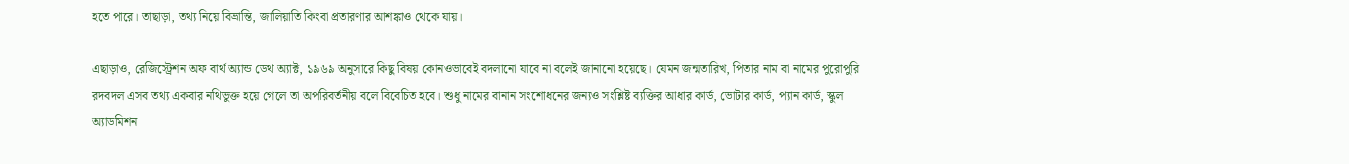হতে পারে। তাছাড়া, তথ্য নিয়ে বিভ্রান্তি, জালিয়াতি কিংবা প্রতারণার আশঙ্কাও থেকে যায়।

এছাড়াও, রেজিস্ট্রেশন অফ বার্থ অ্যান্ড ডেথ অ্যাক্ট, ১৯৬৯ অনুসারে কিছু বিষয় কোনওভাবেই বদলানো যাবে না বলেই জানানো হয়েছে। যেমন জন্মতারিখ, পিতার নাম বা নামের পুরোপুরি রদবদল এসব তথ্য একবার নথিভুক্ত হয়ে গেলে তা অপরিবর্তনীয় বলে বিবেচিত হবে। শুধু নামের বানান সংশোধনের জন্যও সংশ্লিষ্ট ব্যক্তির আধার কার্ড, ভোটার কার্ড, প্যান কার্ড, স্কুল অ্যাডমিশন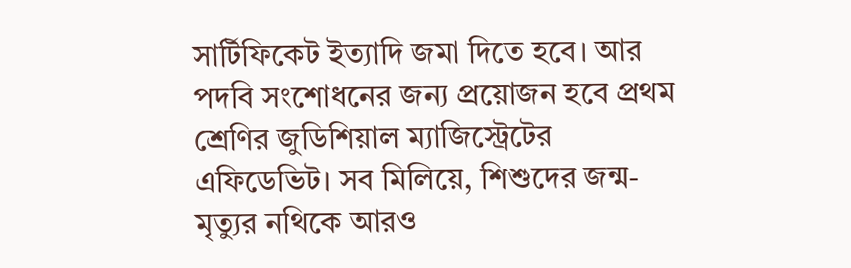সার্টিফিকেট ইত্যাদি জমা দিতে হবে। আর পদবি সংশোধনের জন্য প্রয়োজন হবে প্রথম শ্রেণির জুডিশিয়াল ম্যাজিস্ট্রেটের এফিডেভিট। সব মিলিয়ে, শিশুদের জন্ম-মৃত্যুর নথিকে আরও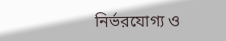নির্ভরযোগ্য ও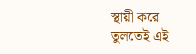স্থায়ী করে তুলতেই এই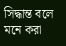সিদ্ধান্ত বলে মনে করা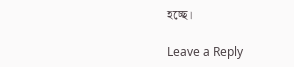হচ্ছে।

Leave a Reply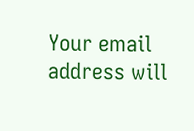Your email address will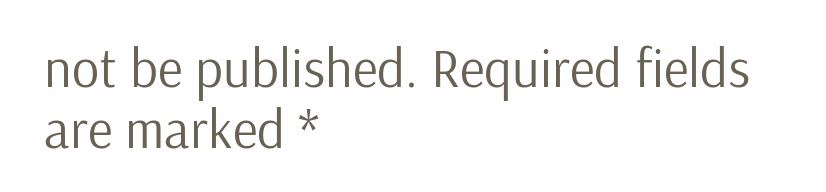not be published. Required fields are marked *